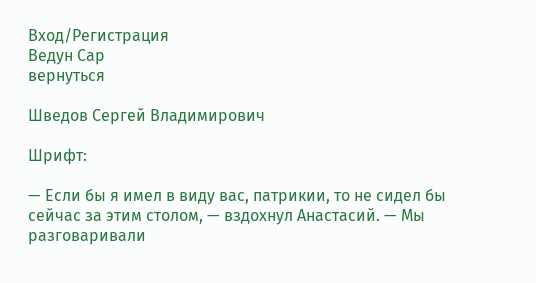Вход/Регистрация
Ведун Сар
вернуться

Шведов Сергей Владимирович

Шрифт:

— Если бы я имел в виду вас, патрикии, то не сидел бы сейчас за этим столом, — вздохнул Анастасий. — Мы разговаривали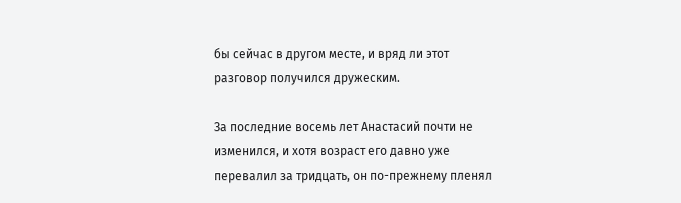бы сейчас в другом месте, и вряд ли этот разговор получился дружеским.

За последние восемь лет Анастасий почти не изменился, и хотя возраст его давно уже перевалил за тридцать, он по-прежнему пленял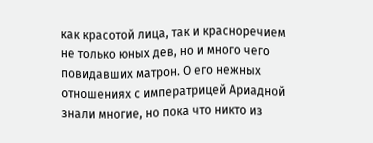как красотой лица, так и красноречием не только юных дев, но и много чего повидавших матрон. О его нежных отношениях с императрицей Ариадной знали многие, но пока что никто из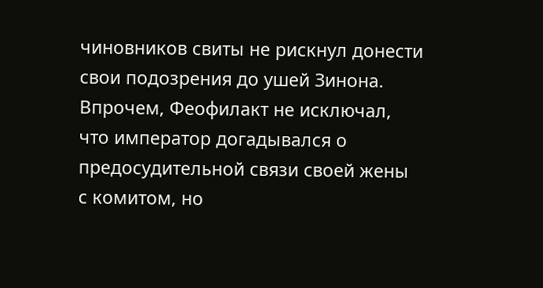чиновников свиты не рискнул донести свои подозрения до ушей Зинона. Впрочем, Феофилакт не исключал, что император догадывался о предосудительной связи своей жены с комитом, но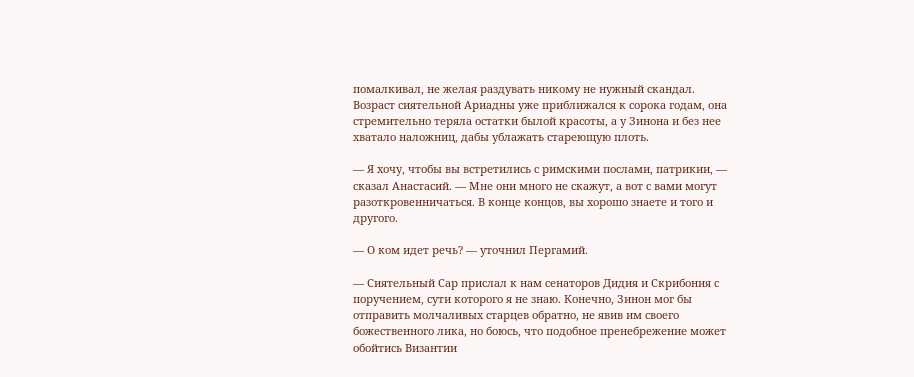помалкивал, не желая раздувать никому не нужный скандал. Возраст сиятельной Ариадны уже приближался к сорока годам, она стремительно теряла остатки былой красоты, а у Зинона и без нее хватало наложниц, дабы ублажать стареющую плоть.

— Я хочу, чтобы вы встретились с римскими послами, патрикии, — сказал Анастасий. — Мне они много не скажут, а вот с вами могут разоткровенничаться. В конце концов, вы хорошо знаете и того и другого.

— О ком идет речь? — уточнил Пергамий.

— Сиятельный Сар прислал к нам сенаторов Дидия и Скрибония с поручением, сути которого я не знаю. Конечно, Зинон мог бы отправить молчаливых старцев обратно, не явив им своего божественного лика, но боюсь, что подобное пренебрежение может обойтись Византии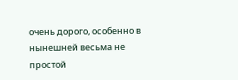очень дорого, особенно в нынешней весьма не простой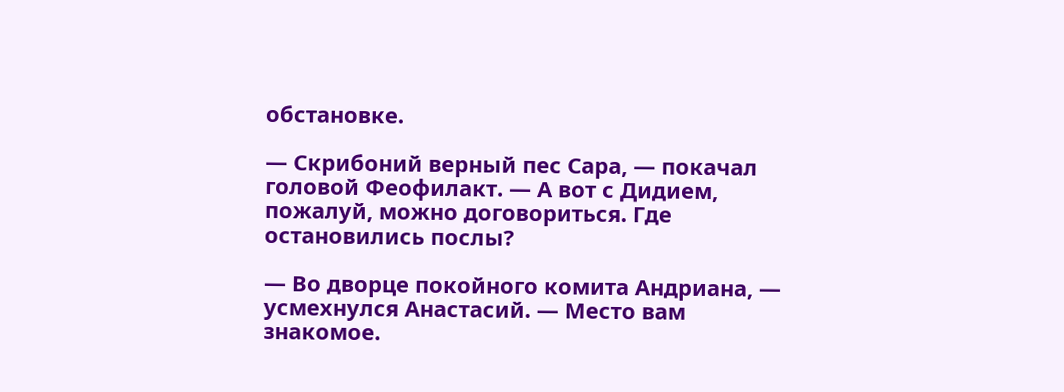обстановке.

— Скрибоний верный пес Сара, — покачал головой Феофилакт. — А вот с Дидием, пожалуй, можно договориться. Где остановились послы?

— Во дворце покойного комита Андриана, — усмехнулся Анастасий. — Место вам знакомое.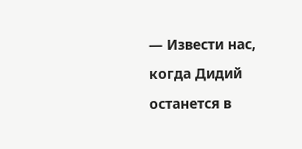— Извести нас, когда Дидий останется в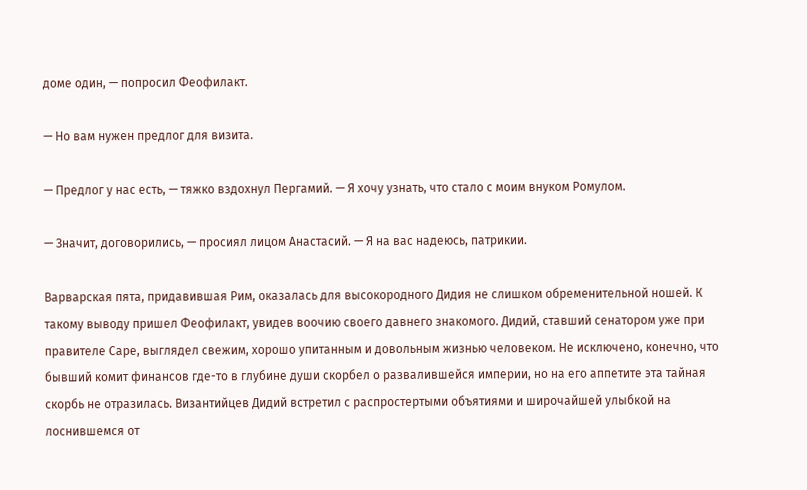доме один, — попросил Феофилакт.

— Но вам нужен предлог для визита.

— Предлог у нас есть, — тяжко вздохнул Пергамий. — Я хочу узнать, что стало с моим внуком Ромулом.

— Значит, договорились, — просиял лицом Анастасий. — Я на вас надеюсь, патрикии.

Варварская пята, придавившая Рим, оказалась для высокородного Дидия не слишком обременительной ношей. К такому выводу пришел Феофилакт, увидев воочию своего давнего знакомого. Дидий, ставший сенатором уже при правителе Саре, выглядел свежим, хорошо упитанным и довольным жизнью человеком. Не исключено, конечно, что бывший комит финансов где-то в глубине души скорбел о развалившейся империи, но на его аппетите эта тайная скорбь не отразилась. Византийцев Дидий встретил с распростертыми объятиями и широчайшей улыбкой на лоснившемся от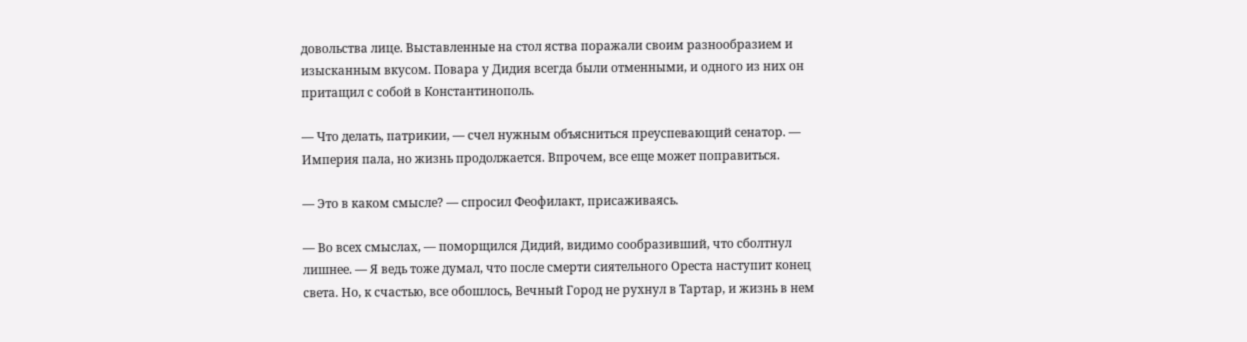довольства лице. Выставленные на стол яства поражали своим разнообразием и изысканным вкусом. Повара у Дидия всегда были отменными, и одного из них он притащил с собой в Константинополь.

— Что делать, патрикии, — счел нужным объясниться преуспевающий сенатор. — Империя пала, но жизнь продолжается. Впрочем, все еще может поправиться.

— Это в каком смысле? — спросил Феофилакт, присаживаясь.

— Во всех смыслах, — поморщился Дидий, видимо сообразивший, что сболтнул лишнее. — Я ведь тоже думал, что после смерти сиятельного Ореста наступит конец света. Но, к счастью, все обошлось, Вечный Город не рухнул в Тартар, и жизнь в нем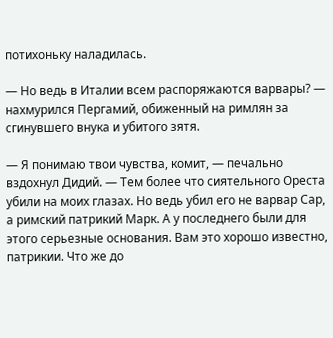потихоньку наладилась.

— Но ведь в Италии всем распоряжаются варвары? — нахмурился Пергамий, обиженный на римлян за сгинувшего внука и убитого зятя.

— Я понимаю твои чувства, комит, — печально вздохнул Дидий. — Тем более что сиятельного Ореста убили на моих глазах. Но ведь убил его не варвар Сар, а римский патрикий Марк. А у последнего были для этого серьезные основания. Вам это хорошо известно, патрикии. Что же до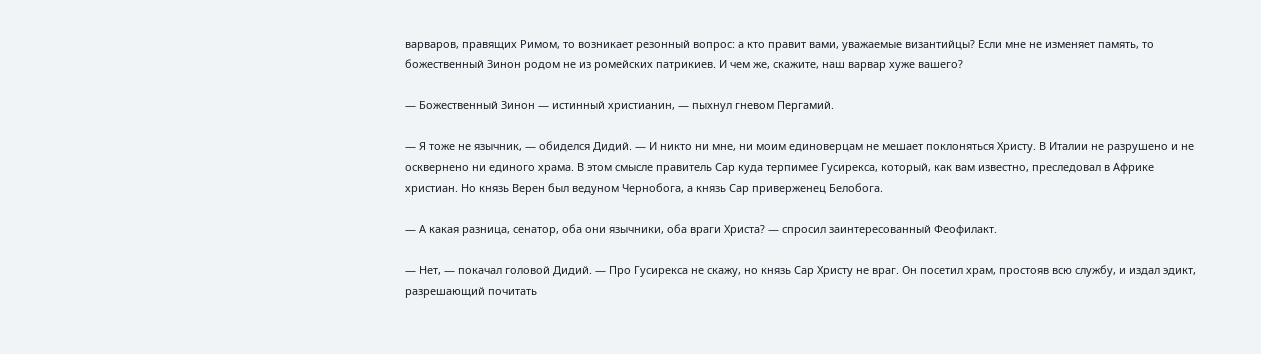варваров, правящих Римом, то возникает резонный вопрос: а кто правит вами, уважаемые византийцы? Если мне не изменяет память, то божественный Зинон родом не из ромейских патрикиев. И чем же, скажите, наш варвар хуже вашего?

— Божественный Зинон — истинный христианин, — пыхнул гневом Пергамий.

— Я тоже не язычник, — обиделся Дидий. — И никто ни мне, ни моим единоверцам не мешает поклоняться Христу. В Италии не разрушено и не осквернено ни единого храма. В этом смысле правитель Сар куда терпимее Гусирекса, который, как вам известно, преследовал в Африке христиан. Но князь Верен был ведуном Чернобога, а князь Сар приверженец Белобога.

— А какая разница, сенатор, оба они язычники, оба враги Христа? — спросил заинтересованный Феофилакт.

— Нет, — покачал головой Дидий. — Про Гусирекса не скажу, но князь Сар Христу не враг. Он посетил храм, простояв всю службу, и издал эдикт, разрешающий почитать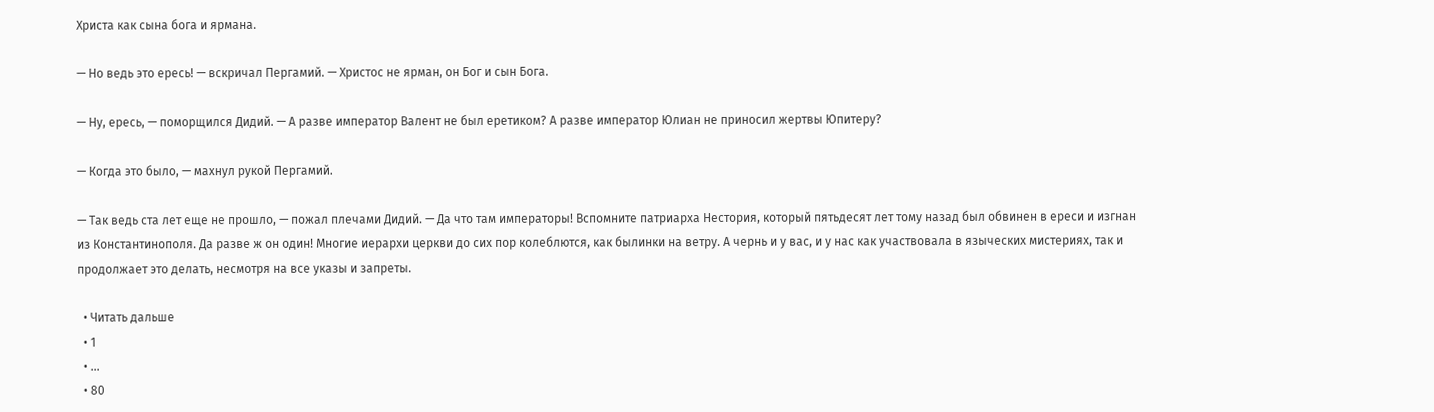Христа как сына бога и ярмана.

— Но ведь это ересь! — вскричал Пергамий. — Христос не ярман, он Бог и сын Бога.

— Ну, ересь, — поморщился Дидий. — А разве император Валент не был еретиком? А разве император Юлиан не приносил жертвы Юпитеру?

— Когда это было, — махнул рукой Пергамий.

— Так ведь ста лет еще не прошло, — пожал плечами Дидий. — Да что там императоры! Вспомните патриарха Нестория, который пятьдесят лет тому назад был обвинен в ереси и изгнан из Константинополя. Да разве ж он один! Многие иерархи церкви до сих пор колеблются, как былинки на ветру. А чернь и у вас, и у нас как участвовала в языческих мистериях, так и продолжает это делать, несмотря на все указы и запреты.

  • Читать дальше
  • 1
  • ...
  • 80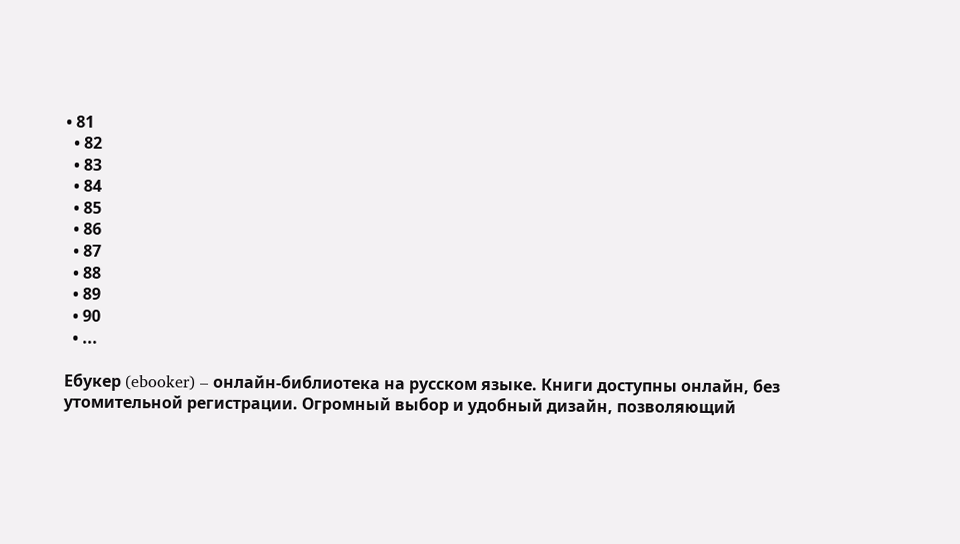• 81
  • 82
  • 83
  • 84
  • 85
  • 86
  • 87
  • 88
  • 89
  • 90
  • ...

Ебукер (ebooker) – онлайн-библиотека на русском языке. Книги доступны онлайн, без утомительной регистрации. Огромный выбор и удобный дизайн, позволяющий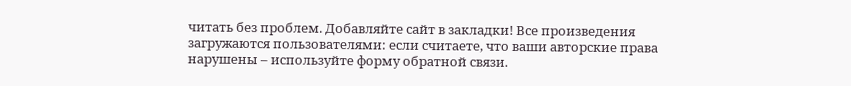читать без проблем. Добавляйте сайт в закладки! Все произведения загружаются пользователями: если считаете, что ваши авторские права нарушены – используйте форму обратной связи.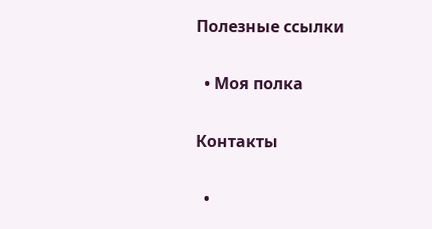Полезные ссылки

  • Моя полка

Контакты

  •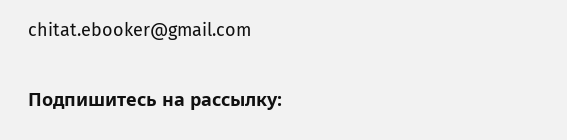chitat.ebooker@gmail.com

Подпишитесь на рассылку: